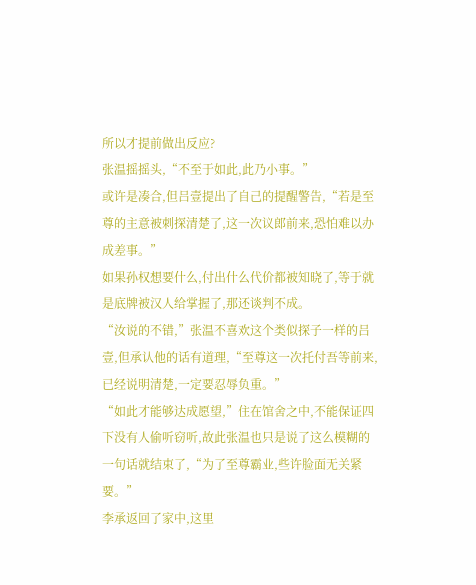所以才提前做出反应?
张温摇摇头,“不至于如此,此乃小事。”
或许是凑合,但吕壹提出了自己的提醒警告,“若是至尊的主意被刺探清楚了,这一次议郎前来,恐怕难以办成差事。”
如果孙权想要什么,付出什么代价都被知晓了,等于就是底牌被汉人给掌握了,那还谈判不成。
“汝说的不错,”张温不喜欢这个类似探子一样的吕壹,但承认他的话有道理,“至尊这一次托付吾等前来,已经说明清楚,一定要忍辱负重。”
“如此才能够达成愿望,”住在馆舍之中,不能保证四下没有人偷听窃听,故此张温也只是说了这么模糊的一句话就结束了,“为了至尊霸业,些许脸面无关紧要。”
李承返回了家中,这里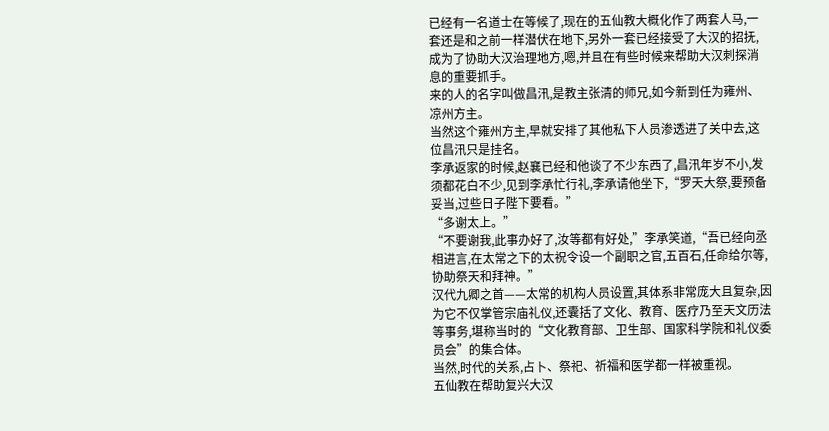已经有一名道士在等候了,现在的五仙教大概化作了两套人马,一套还是和之前一样潜伏在地下,另外一套已经接受了大汉的招抚,成为了协助大汉治理地方,嗯,并且在有些时候来帮助大汉刺探消息的重要抓手。
来的人的名字叫做昌汛,是教主张清的师兄,如今新到任为雍州、凉州方主。
当然这个雍州方主,早就安排了其他私下人员渗透进了关中去,这位昌汛只是挂名。
李承返家的时候,赵襄已经和他谈了不少东西了,昌汛年岁不小,发须都花白不少,见到李承忙行礼,李承请他坐下,“罗天大祭,要预备妥当,过些日子陛下要看。”
“多谢太上。”
“不要谢我,此事办好了,汝等都有好处,”李承笑道,“吾已经向丞相进言,在太常之下的太祝令设一个副职之官,五百石,任命给尔等,协助祭天和拜神。”
汉代九卿之首——太常的机构人员设置,其体系非常庞大且复杂,因为它不仅掌管宗庙礼仪,还囊括了文化、教育、医疗乃至天文历法等事务,堪称当时的“文化教育部、卫生部、国家科学院和礼仪委员会”的集合体。
当然,时代的关系,占卜、祭祀、祈福和医学都一样被重视。
五仙教在帮助复兴大汉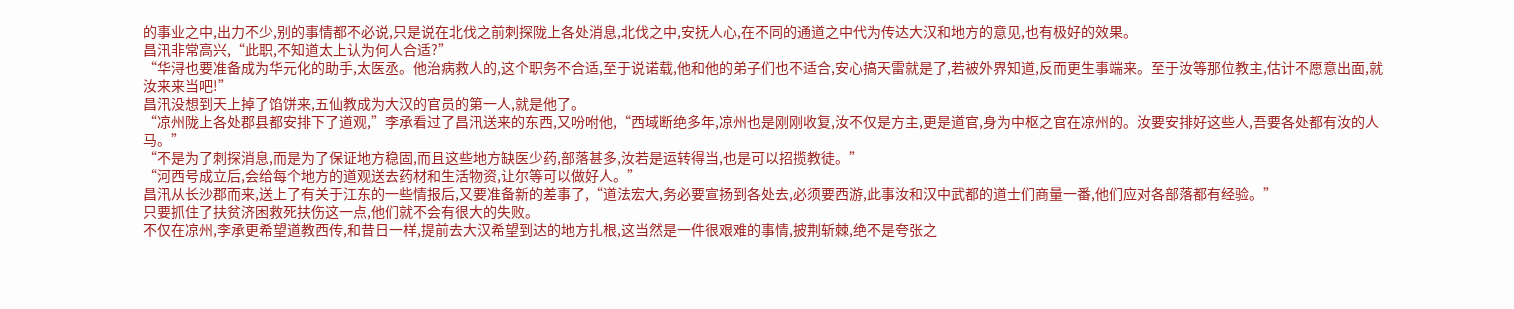的事业之中,出力不少,别的事情都不必说,只是说在北伐之前刺探陇上各处消息,北伐之中,安抚人心,在不同的通道之中代为传达大汉和地方的意见,也有极好的效果。
昌汛非常高兴,“此职,不知道太上认为何人合适?”
“华浔也要准备成为华元化的助手,太医丞。他治病救人的,这个职务不合适,至于说诺载,他和他的弟子们也不适合,安心搞天雷就是了,若被外界知道,反而更生事端来。至于汝等那位教主,估计不愿意出面,就汝来来当吧!”
昌汛没想到天上掉了馅饼来,五仙教成为大汉的官员的第一人,就是他了。
“凉州陇上各处郡县都安排下了道观,”李承看过了昌汛送来的东西,又吩咐他,“西域断绝多年,凉州也是刚刚收复,汝不仅是方主,更是道官,身为中枢之官在凉州的。汝要安排好这些人,吾要各处都有汝的人马。”
“不是为了刺探消息,而是为了保证地方稳固,而且这些地方缺医少药,部落甚多,汝若是运转得当,也是可以招揽教徒。”
“河西号成立后,会给每个地方的道观送去药材和生活物资,让尔等可以做好人。”
昌汛从长沙郡而来,送上了有关于江东的一些情报后,又要准备新的差事了,“道法宏大,务必要宣扬到各处去,必须要西游,此事汝和汉中武都的道士们商量一番,他们应对各部落都有经验。”
只要抓住了扶贫济困救死扶伤这一点,他们就不会有很大的失败。
不仅在凉州,李承更希望道教西传,和昔日一样,提前去大汉希望到达的地方扎根,这当然是一件很艰难的事情,披荆斩棘,绝不是夸张之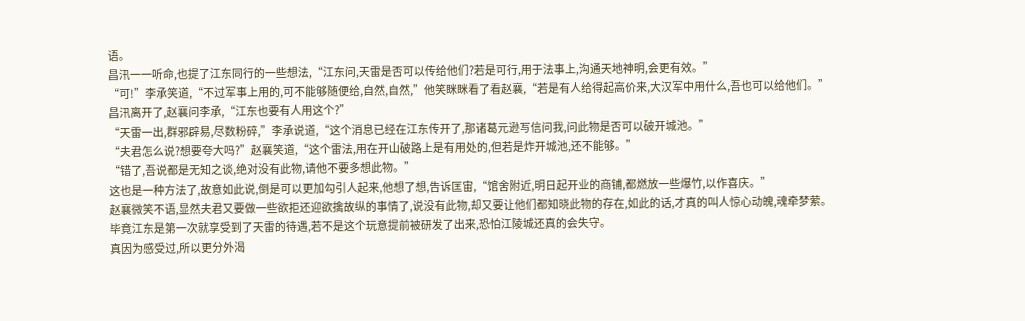语。
昌汛一一听命,也提了江东同行的一些想法,“江东问,天雷是否可以传给他们?若是可行,用于法事上,沟通天地神明,会更有效。”
“可!”李承笑道,“不过军事上用的,可不能够随便给,自然,自然,”他笑眯眯看了看赵襄,“若是有人给得起高价来,大汉军中用什么,吾也可以给他们。”
昌汛离开了,赵襄问李承,“江东也要有人用这个?”
“天雷一出,群邪辟易,尽数粉碎,”李承说道,“这个消息已经在江东传开了,那诸葛元逊写信问我,问此物是否可以破开城池。”
“夫君怎么说?想要夸大吗?”赵襄笑道,“这个雷法,用在开山破路上是有用处的,但若是炸开城池,还不能够。”
“错了,吾说都是无知之谈,绝对没有此物,请他不要多想此物。”
这也是一种方法了,故意如此说,倒是可以更加勾引人起来,他想了想,告诉匡宙,“馆舍附近,明日起开业的商铺,都燃放一些爆竹,以作喜庆。”
赵襄微笑不语,显然夫君又要做一些欲拒还迎欲擒故纵的事情了,说没有此物,却又要让他们都知晓此物的存在,如此的话,才真的叫人惊心动魄,魂牵梦萦。
毕竟江东是第一次就享受到了天雷的待遇,若不是这个玩意提前被研发了出来,恐怕江陵城还真的会失守。
真因为感受过,所以更分外渴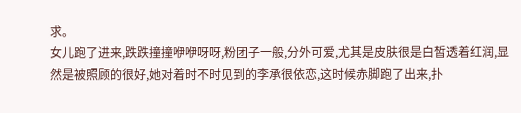求。
女儿跑了进来,跌跌撞撞咿咿呀呀,粉团子一般,分外可爱,尤其是皮肤很是白皙透着红润,显然是被照顾的很好,她对着时不时见到的李承很依恋,这时候赤脚跑了出来,扑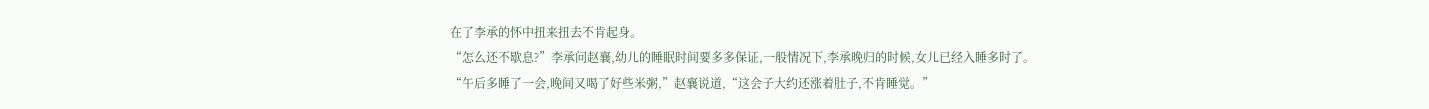在了李承的怀中扭来扭去不肯起身。
“怎么还不歇息?”李承问赵襄,幼儿的睡眠时间要多多保证,一般情况下,李承晚归的时候,女儿已经入睡多时了。
“午后多睡了一会,晚间又喝了好些米粥,”赵襄说道,“这会子大约还涨着肚子,不肯睡觉。”